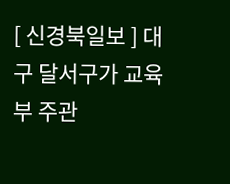[ 신경북일보 ] 대구 달서구가 교육부 주관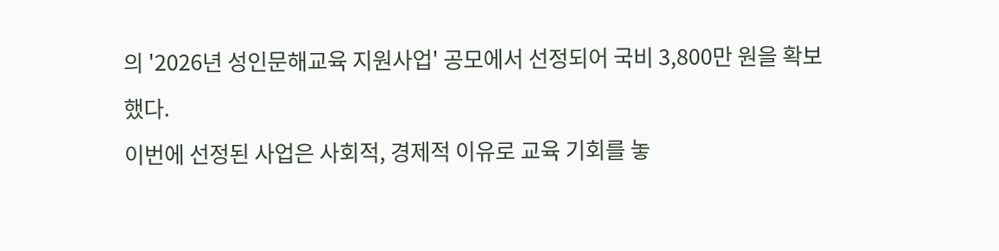의 '2026년 성인문해교육 지원사업' 공모에서 선정되어 국비 3,800만 원을 확보했다.
이번에 선정된 사업은 사회적, 경제적 이유로 교육 기회를 놓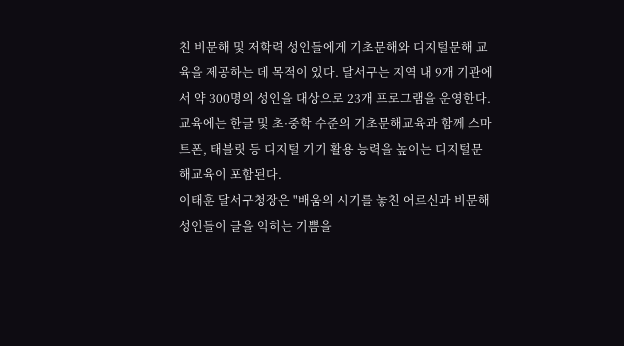친 비문해 및 저학력 성인들에게 기초문해와 디지털문해 교육을 제공하는 데 목적이 있다. 달서구는 지역 내 9개 기관에서 약 300명의 성인을 대상으로 23개 프로그램을 운영한다. 교육에는 한글 및 초·중학 수준의 기초문해교육과 함께 스마트폰, 태블릿 등 디지털 기기 활용 능력을 높이는 디지털문해교육이 포함된다.
이태훈 달서구청장은 "배움의 시기를 놓친 어르신과 비문해 성인들이 글을 익히는 기쁨을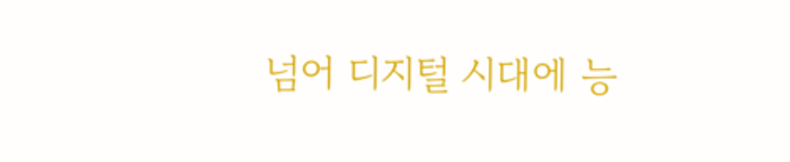넘어 디지털 시대에 능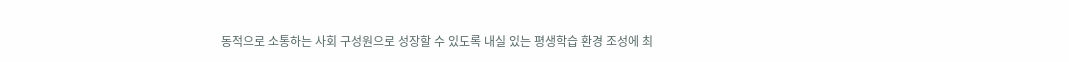동적으로 소통하는 사회 구성원으로 성장할 수 있도록 내실 있는 평생학습 환경 조성에 최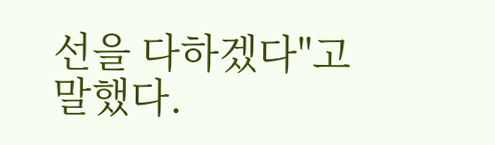선을 다하겠다"고 말했다.